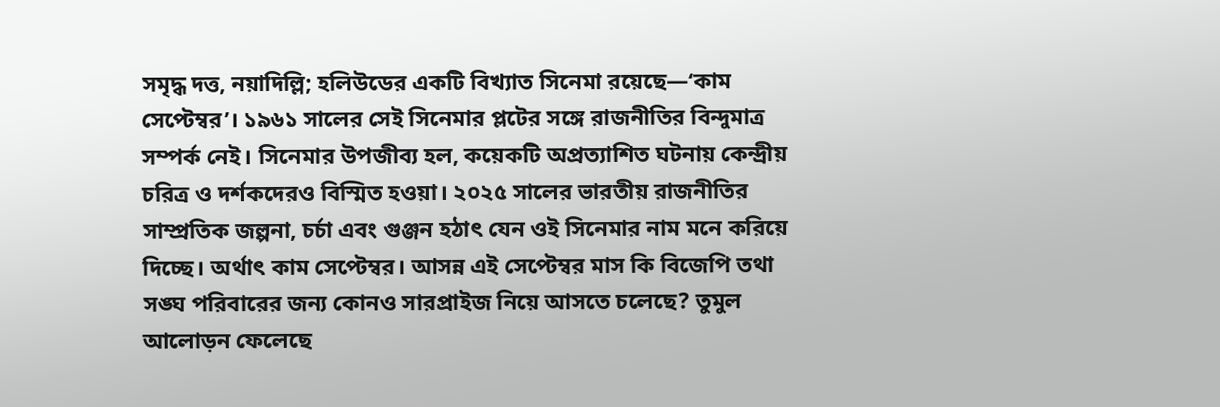সমৃদ্ধ দত্ত, নয়াদিল্লি; হলিউডের একটি বিখ্যাত সিনেমা রয়েছে—‘কাম সেপ্টেম্বর’। ১৯৬১ সালের সেই সিনেমার প্লটের সঙ্গে রাজনীতির বিন্দুমাত্র সম্পর্ক নেই। সিনেমার উপজীব্য হল, কয়েকটি অপ্রত্যাশিত ঘটনায় কেন্দ্রীয় চরিত্র ও দর্শকদেরও বিস্মিত হওয়া। ২০২৫ সালের ভারতীয় রাজনীতির সাম্প্রতিক জল্পনা, চর্চা এবং গুঞ্জন হঠাৎ যেন ওই সিনেমার নাম মনে করিয়ে দিচ্ছে। অর্থাৎ কাম সেপ্টেম্বর। আসন্ন এই সেপ্টেম্বর মাস কি বিজেপি তথা সঙ্ঘ পরিবারের জন্য কোনও সারপ্রাইজ নিয়ে আসতে চলেছে? তুমুল আলোড়ন ফেলেছে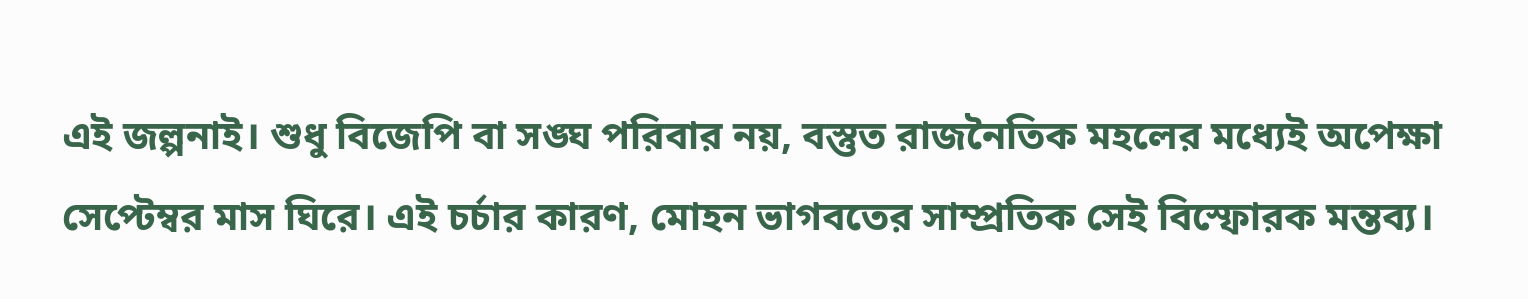এই জল্পনাই। শুধু বিজেপি বা সঙ্ঘ পরিবার নয়, বস্তুত রাজনৈতিক মহলের মধ্যেই অপেক্ষা সেপ্টেম্বর মাস ঘিরে। এই চর্চার কারণ, মোহন ভাগবতের সাম্প্রতিক সেই বিস্ফোরক মন্তব্য।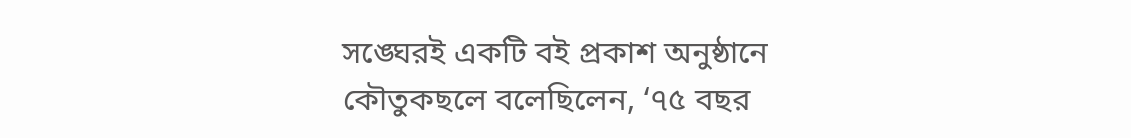সঙ্ঘেরই একটি বই প্রকাশ অনুষ্ঠানে কৌতুকছলে বলেছিলেন, ‘৭৫ বছর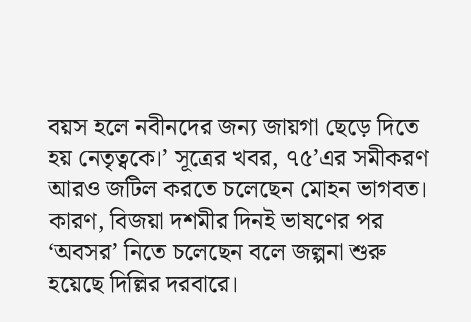বয়স হলে নবীনদের জন্য জায়গা ছেড়ে দিতে হয় নেতৃত্বকে।’ সূত্রের খবর, ৭৫’এর সমীকরণ আরও জটিল করতে চলেছেন মোহন ভাগবত। কারণ, বিজয়া দশমীর দিনই ভাষণের পর ‘অবসর’ নিতে চলেছেন বলে জল্পনা শুরু হয়েছে দিল্লির দরবারে।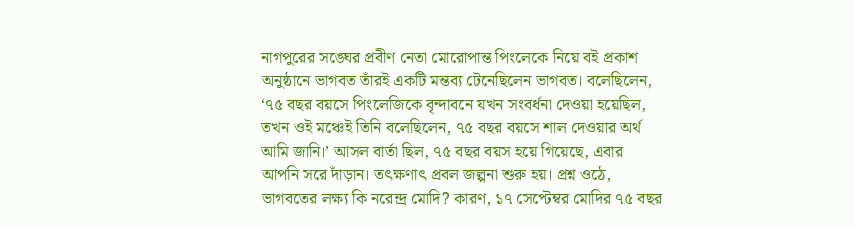নাগপুরের সঙ্ঘের প্রবীণ নেতা মোরোপান্ত পিংলেকে নিয়ে বই প্রকাশ অনুষ্ঠানে ভাগবত তাঁরই একটি মন্তব্য টেনেছিলেন ভাগবত। বলেছিলেন, ‘৭৫ বছর বয়সে পিংলেজিকে বৃন্দাবনে যখন সংবর্ধনা দেওয়া হয়েছিল, তখন ওই মঞ্চেই তিনি বলেছিলেন, ৭৫ বছর বয়সে শাল দেওয়ার অর্থ আমি জানি।’ আসল বার্তা ছিল, ৭৫ বছর বয়স হয়ে গিয়েছে, এবার আপনি সরে দাঁড়ান। তৎক্ষণাৎ প্রবল জল্পনা শুরু হয়। প্রশ্ন ওঠে, ভাগবতের লক্ষ্য কি নরেন্দ্র মোদি? কারণ, ১৭ সেপ্টেম্বর মোদির ৭৫ বছর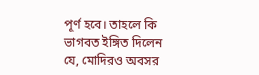পূর্ণ হবে। তাহলে কি ভাগবত ইঙ্গিত দিলেন যে, মোদিরও অবসর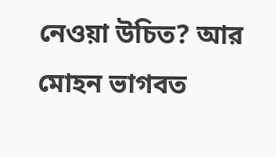নেওয়া উচিত? আর মোহন ভাগবত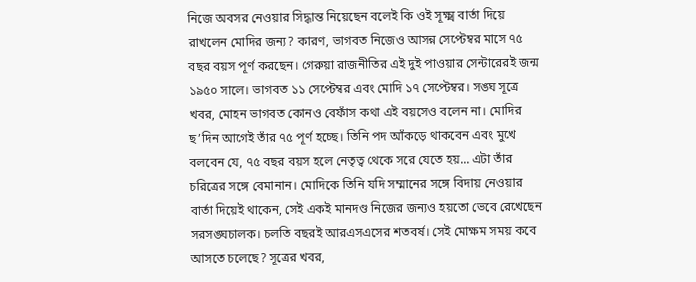নিজে অবসর নেওয়ার সিদ্ধান্ত নিয়েছেন বলেই কি ওই সূক্ষ্ম বার্তা দিয়ে রাখলেন মোদির জন্য? কারণ, ভাগবত নিজেও আসন্ন সেপ্টেম্বর মাসে ৭৫ বছর বয়স পূর্ণ করছেন। গেরুয়া রাজনীতির এই দুই পাওয়ার সেন্টারেরই জন্ম ১৯৫০ সালে। ভাগবত ১১ সেপ্টেম্বর এবং মোদি ১৭ সেপ্টেম্বর। সঙ্ঘ সূত্রে খবর, মোহন ভাগবত কোনও বেফাঁস কথা এই বয়সেও বলেন না। মোদির ছ’দিন আগেই তাঁর ৭৫ পূর্ণ হচ্ছে। তিনি পদ আঁকড়ে থাকবেন এবং মুখে বলবেন যে, ৭৫ বছর বয়স হলে নেতৃত্ব থেকে সরে যেতে হয়... এটা তাঁর চরিত্রের সঙ্গে বেমানান। মোদিকে তিনি যদি সম্মানের সঙ্গে বিদায় নেওয়ার বার্তা দিয়েই থাকেন, সেই একই মানদণ্ড নিজের জন্যও হয়তো ভেবে রেখেছেন সরসঙ্ঘচালক। চলতি বছরই আরএসএসের শতবর্ষ। সেই মোক্ষম সময় কবে আসতে চলেছে? সূত্রের খবর,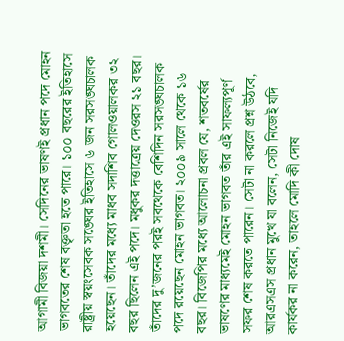আগামী বিজয়া দশমী। সেদিনের ভাষণই প্রধান পদে মোহন ভাগবতের শেষ বক্তৃতা হতে পারে। ১০০ বছরের ইতিহাসে রাষ্ট্রীয় স্বয়ংসেবক সঙ্ঘের ইতিহাসে ৬ জন সরসঙ্ঘচালক হয়েছেন। তাঁদের মধ্যে মাধব সদাশিব গোলওয়ালকর ৩২ বছর ছিলেন এই পদে। মধুকর দত্তাত্রেয় দেওরস ২১ বছর। তাঁদের দু’জনের পরই সবথেকে বেশিদিন সরসঙ্ঘচালক পদে রয়েছেন মোহন ভাগবত। ২০০৯ সালে থেকে ১৬ বছর। বিজেপির মধ্যে আলোচনা প্রবল যে, শতবর্ষের ভাষণের মাধ্যমেই মোহন ভাগবত তাঁর এই সাফল্যপূর্ণ সফর শেষ করতে পারেন। সেটা না করলে প্রশ্ন উঠবে, আরএসএস প্রধান মুখে যা বলেন, সেটা নিজেই যদি কার্যকর না করেন, তাহলে মোদি কী দোষ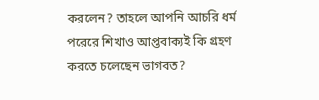করলেন? তাহলে আপনি আচরি ধর্ম পরেরে শিখাও আপ্তবাক্যই কি গ্রহণ করতে চলেছেন ভাগবত?